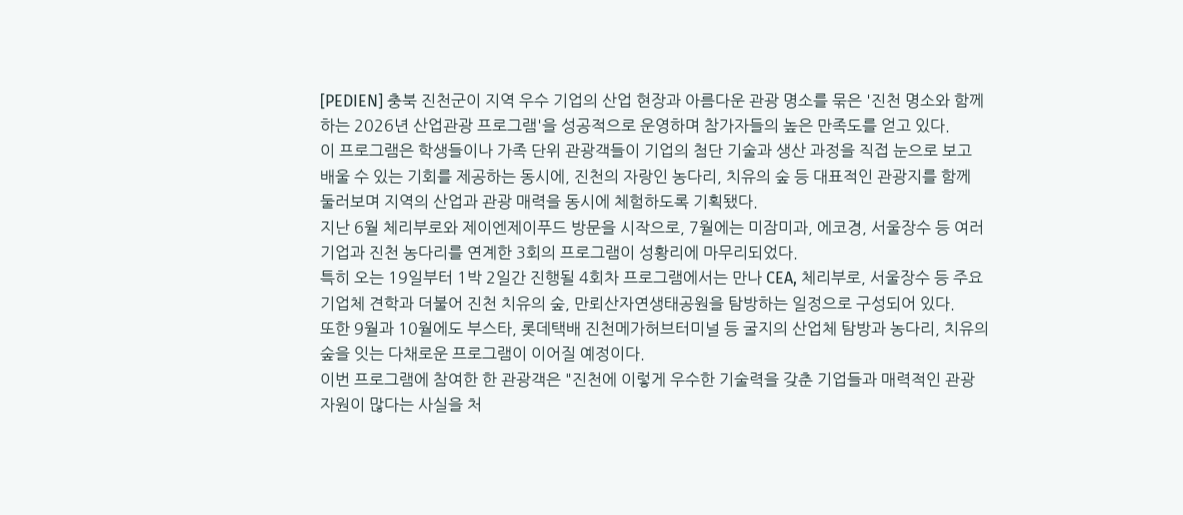[PEDIEN] 충북 진천군이 지역 우수 기업의 산업 현장과 아름다운 관광 명소를 묶은 '진천 명소와 함께하는 2026년 산업관광 프로그램'을 성공적으로 운영하며 참가자들의 높은 만족도를 얻고 있다.
이 프로그램은 학생들이나 가족 단위 관광객들이 기업의 첨단 기술과 생산 과정을 직접 눈으로 보고 배울 수 있는 기회를 제공하는 동시에, 진천의 자랑인 농다리, 치유의 숲 등 대표적인 관광지를 함께 둘러보며 지역의 산업과 관광 매력을 동시에 체험하도록 기획됐다.
지난 6월 체리부로와 제이엔제이푸드 방문을 시작으로, 7월에는 미잠미과, 에코경, 서울장수 등 여러 기업과 진천 농다리를 연계한 3회의 프로그램이 성황리에 마무리되었다.
특히 오는 19일부터 1박 2일간 진행될 4회차 프로그램에서는 만나 CEA, 체리부로, 서울장수 등 주요 기업체 견학과 더불어 진천 치유의 숲, 만뢰산자연생태공원을 탐방하는 일정으로 구성되어 있다.
또한 9월과 10월에도 부스타, 롯데택배 진천메가허브터미널 등 굴지의 산업체 탐방과 농다리, 치유의 숲을 잇는 다채로운 프로그램이 이어질 예정이다.
이번 프로그램에 참여한 한 관광객은 "진천에 이렇게 우수한 기술력을 갖춘 기업들과 매력적인 관광 자원이 많다는 사실을 처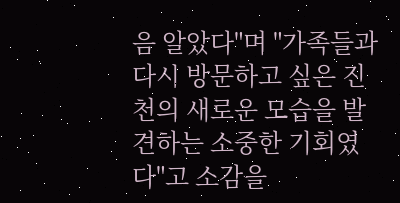음 알았다"며 "가족들과 다시 방문하고 싶은 진천의 새로운 모습을 발견하는 소중한 기회였다"고 소감을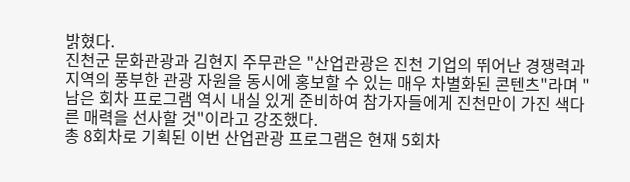밝혔다.
진천군 문화관광과 김현지 주무관은 "산업관광은 진천 기업의 뛰어난 경쟁력과 지역의 풍부한 관광 자원을 동시에 홍보할 수 있는 매우 차별화된 콘텐츠"라며 "남은 회차 프로그램 역시 내실 있게 준비하여 참가자들에게 진천만이 가진 색다른 매력을 선사할 것"이라고 강조했다.
총 8회차로 기획된 이번 산업관광 프로그램은 현재 5회차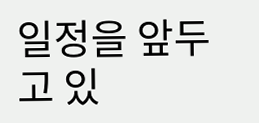일정을 앞두고 있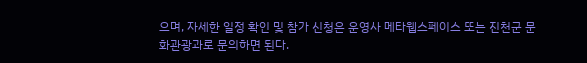으며, 자세한 일정 확인 및 참가 신청은 운영사 메타웹스페이스 또는 진천군 문화관광과로 문의하면 된다.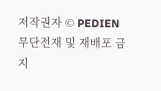저작권자 © PEDIEN 무단전재 및 재배포 금지